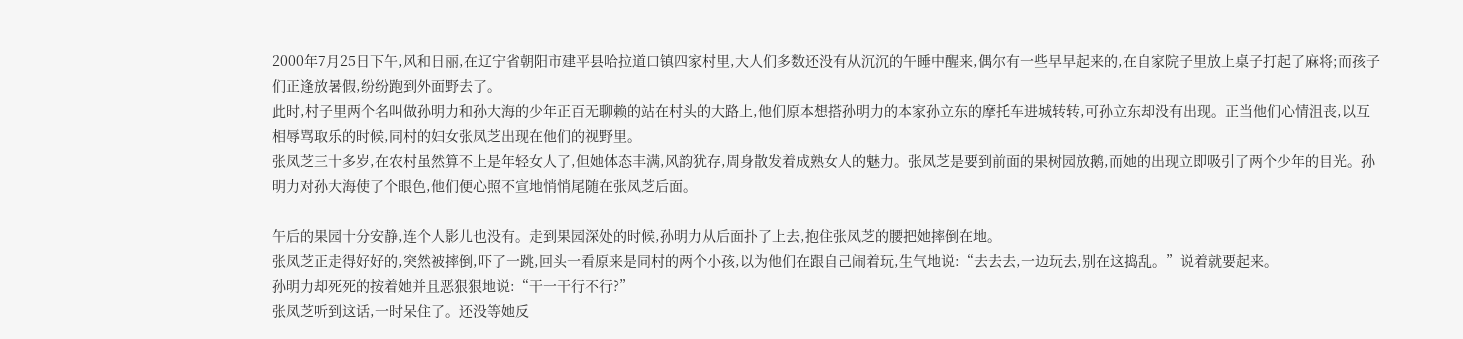2000年7月25日下午,风和日丽,在辽宁省朝阳市建平县哈拉道口镇四家村里,大人们多数还没有从沉沉的午睡中醒来,偶尔有一些早早起来的,在自家院子里放上桌子打起了麻将;而孩子们正逢放暑假,纷纷跑到外面野去了。
此时,村子里两个名叫做孙明力和孙大海的少年正百无聊赖的站在村头的大路上,他们原本想搭孙明力的本家孙立东的摩托车进城转转,可孙立东却没有出现。正当他们心情沮丧,以互相辱骂取乐的时候,同村的妇女张凤芝出现在他们的视野里。
张凤芝三十多岁,在农村虽然算不上是年轻女人了,但她体态丰满,风韵犹存,周身散发着成熟女人的魅力。张凤芝是要到前面的果树园放鹅,而她的出现立即吸引了两个少年的目光。孙明力对孙大海使了个眼色,他们便心照不宣地悄悄尾随在张凤芝后面。

午后的果园十分安静,连个人影儿也没有。走到果园深处的时候,孙明力从后面扑了上去,抱住张凤芝的腰把她摔倒在地。
张凤芝正走得好好的,突然被摔倒,吓了一跳,回头一看原来是同村的两个小孩,以为他们在跟自己闹着玩,生气地说:“去去去,一边玩去,别在这捣乱。”说着就要起来。
孙明力却死死的按着她并且恶狠狠地说:“干一干行不行?”
张凤芝听到这话,一时呆住了。还没等她反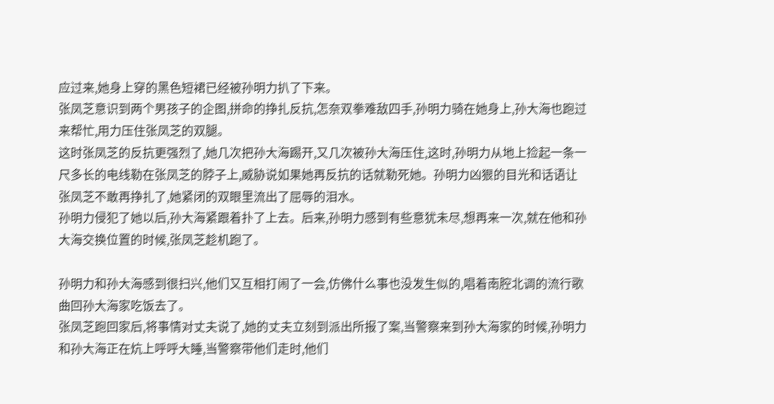应过来,她身上穿的黑色短裙已经被孙明力扒了下来。
张凤芝意识到两个男孩子的企图,拼命的挣扎反抗,怎奈双拳难敌四手,孙明力骑在她身上,孙大海也跑过来帮忙,用力压住张凤芝的双腿。
这时张凤芝的反抗更强烈了,她几次把孙大海踢开,又几次被孙大海压住,这时,孙明力从地上捡起一条一尺多长的电线勒在张凤芝的脖子上,威胁说如果她再反抗的话就勒死她。孙明力凶狠的目光和话语让张凤芝不敢再挣扎了,她紧闭的双眼里流出了屈辱的泪水。
孙明力侵犯了她以后,孙大海紧跟着扑了上去。后来,孙明力感到有些意犹未尽,想再来一次,就在他和孙大海交换位置的时候,张凤芝趁机跑了。

孙明力和孙大海感到很扫兴,他们又互相打闹了一会,仿佛什么事也没发生似的,唱着南腔北调的流行歌曲回孙大海家吃饭去了。
张凤芝跑回家后,将事情对丈夫说了,她的丈夫立刻到派出所报了案,当警察来到孙大海家的时候,孙明力和孙大海正在炕上呼呼大睡,当警察带他们走时,他们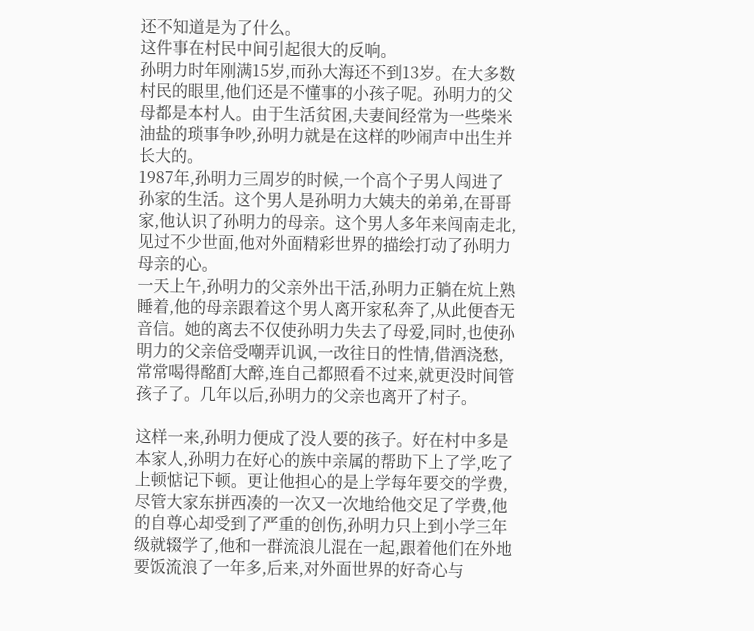还不知道是为了什么。
这件事在村民中间引起很大的反响。
孙明力时年刚满15岁,而孙大海还不到13岁。在大多数村民的眼里,他们还是不懂事的小孩子呢。孙明力的父母都是本村人。由于生活贫困,夫妻间经常为一些柴米油盐的琐事争吵,孙明力就是在这样的吵闹声中出生并长大的。
1987年,孙明力三周岁的时候,一个高个子男人闯进了孙家的生活。这个男人是孙明力大姨夫的弟弟,在哥哥家,他认识了孙明力的母亲。这个男人多年来闯南走北,见过不少世面,他对外面精彩世界的描绘打动了孙明力母亲的心。
一天上午,孙明力的父亲外出干活,孙明力正躺在炕上熟睡着,他的母亲跟着这个男人离开家私奔了,从此便杳无音信。她的离去不仅使孙明力失去了母爱,同时,也使孙明力的父亲倍受嘲弄讥讽,一改往日的性情,借酒浇愁,常常喝得酩酊大醉,连自己都照看不过来,就更没时间管孩子了。几年以后,孙明力的父亲也离开了村子。

这样一来,孙明力便成了没人要的孩子。好在村中多是本家人,孙明力在好心的族中亲属的帮助下上了学,吃了上顿惦记下顿。更让他担心的是上学每年要交的学费,尽管大家东拼西凑的一次又一次地给他交足了学费,他的自尊心却受到了严重的创伤,孙明力只上到小学三年级就辍学了,他和一群流浪儿混在一起,跟着他们在外地要饭流浪了一年多,后来,对外面世界的好奇心与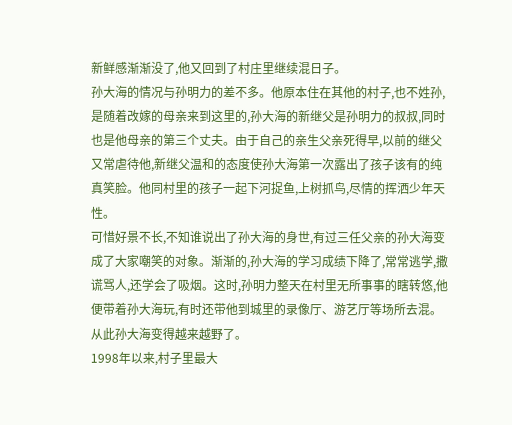新鲜感渐渐没了,他又回到了村庄里继续混日子。
孙大海的情况与孙明力的差不多。他原本住在其他的村子,也不姓孙,是随着改嫁的母亲来到这里的,孙大海的新继父是孙明力的叔叔,同时也是他母亲的第三个丈夫。由于自己的亲生父亲死得早,以前的继父又常虐待他,新继父温和的态度使孙大海第一次露出了孩子该有的纯真笑脸。他同村里的孩子一起下河捉鱼,上树抓鸟,尽情的挥洒少年天性。
可惜好景不长,不知谁说出了孙大海的身世,有过三任父亲的孙大海变成了大家嘲笑的对象。渐渐的,孙大海的学习成绩下降了,常常逃学,撒谎骂人,还学会了吸烟。这时,孙明力整天在村里无所事事的瞎转悠,他便带着孙大海玩,有时还带他到城里的录像厅、游艺厅等场所去混。从此孙大海变得越来越野了。
1998年以来,村子里最大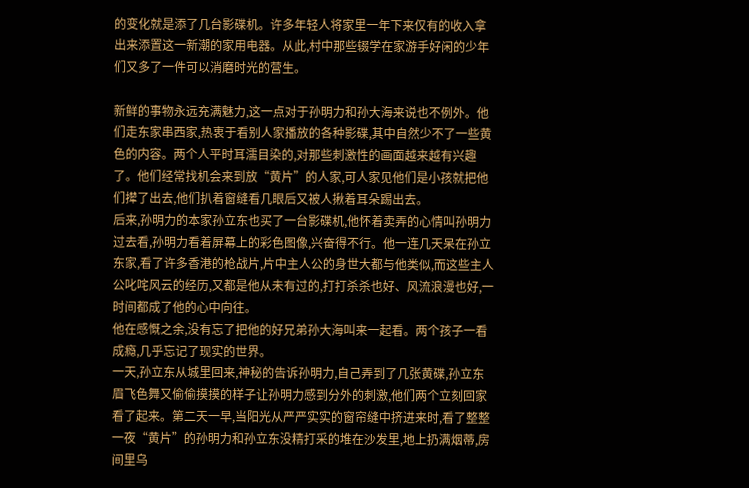的变化就是添了几台影碟机。许多年轻人将家里一年下来仅有的收入拿出来添置这一新潮的家用电器。从此,村中那些辍学在家游手好闲的少年们又多了一件可以消磨时光的营生。

新鲜的事物永远充满魅力,这一点对于孙明力和孙大海来说也不例外。他们走东家串西家,热衷于看别人家播放的各种影碟,其中自然少不了一些黄色的内容。两个人平时耳濡目染的,对那些刺激性的画面越来越有兴趣了。他们经常找机会来到放“黄片”的人家,可人家见他们是小孩就把他们撵了出去,他们扒着窗缝看几眼后又被人揪着耳朵踢出去。
后来,孙明力的本家孙立东也买了一台影碟机,他怀着卖弄的心情叫孙明力过去看,孙明力看着屏幕上的彩色图像,兴奋得不行。他一连几天呆在孙立东家,看了许多香港的枪战片,片中主人公的身世大都与他类似,而这些主人公叱咤风云的经历,又都是他从未有过的,打打杀杀也好、风流浪漫也好,一时间都成了他的心中向往。
他在感慨之余,没有忘了把他的好兄弟孙大海叫来一起看。两个孩子一看成瘾,几乎忘记了现实的世界。
一天,孙立东从城里回来,神秘的告诉孙明力,自己弄到了几张黄碟,孙立东眉飞色舞又偷偷摸摸的样子让孙明力感到分外的刺激,他们两个立刻回家看了起来。第二天一早,当阳光从严严实实的窗帘缝中挤进来时,看了整整一夜“黄片”的孙明力和孙立东没精打采的堆在沙发里,地上扔满烟蒂,房间里乌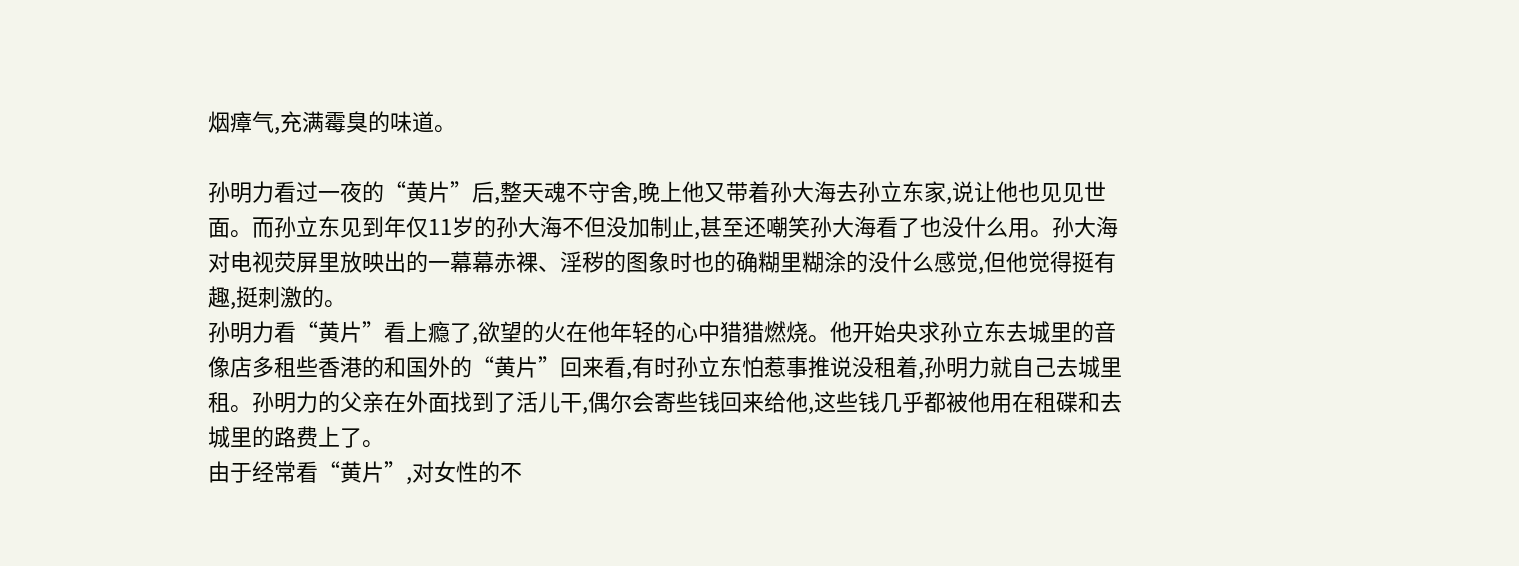烟瘴气,充满霉臭的味道。

孙明力看过一夜的“黄片”后,整天魂不守舍,晚上他又带着孙大海去孙立东家,说让他也见见世面。而孙立东见到年仅11岁的孙大海不但没加制止,甚至还嘲笑孙大海看了也没什么用。孙大海对电视荧屏里放映出的一幕幕赤裸、淫秽的图象时也的确糊里糊涂的没什么感觉,但他觉得挺有趣,挺刺激的。
孙明力看“黄片”看上瘾了,欲望的火在他年轻的心中猎猎燃烧。他开始央求孙立东去城里的音像店多租些香港的和国外的“黄片”回来看,有时孙立东怕惹事推说没租着,孙明力就自己去城里租。孙明力的父亲在外面找到了活儿干,偶尔会寄些钱回来给他,这些钱几乎都被他用在租碟和去城里的路费上了。
由于经常看“黄片”,对女性的不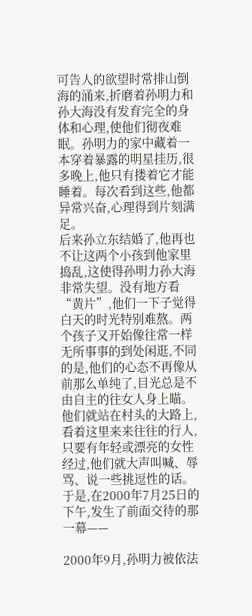可告人的欲望时常排山倒海的涌来,折磨着孙明力和孙大海没有发育完全的身体和心理,使他们彻夜难眠。孙明力的家中藏着一本穿着暴露的明星挂历,很多晚上,他只有搂着它才能睡着。每次看到这些,他都异常兴奋,心理得到片刻满足。
后来孙立东结婚了,他再也不让这两个小孩到他家里捣乱,这使得孙明力孙大海非常失望。没有地方看“黄片”,他们一下子觉得白天的时光特别难熬。两个孩子又开始像往常一样无所事事的到处闲逛,不同的是,他们的心态不再像从前那么单纯了,目光总是不由自主的往女人身上瞄。他们就站在村头的大路上,看着这里来来往往的行人,只要有年轻或漂亮的女性经过,他们就大声叫喊、辱骂、说一些挑逗性的话。
于是,在2000年7月25日的下午,发生了前面交待的那一幕——

2000年9月,孙明力被依法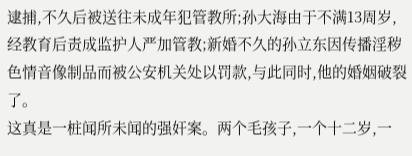逮捕,不久后被送往未成年犯管教所;孙大海由于不满13周岁,经教育后责成监护人严加管教;新婚不久的孙立东因传播淫秽色情音像制品而被公安机关处以罚款,与此同时,他的婚姻破裂了。
这真是一桩闻所未闻的强奸案。两个毛孩子,一个十二岁,一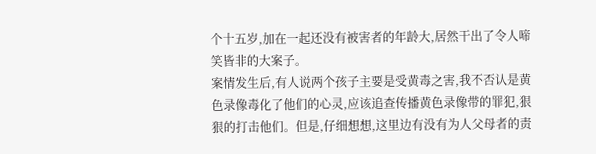个十五岁,加在一起还没有被害者的年龄大,居然干出了令人啼笑皆非的大案子。
案情发生后,有人说两个孩子主要是受黄毒之害,我不否认是黄色录像毒化了他们的心灵,应该追查传播黄色录像带的罪犯,狠狠的打击他们。但是,仔细想想,这里边有没有为人父母者的责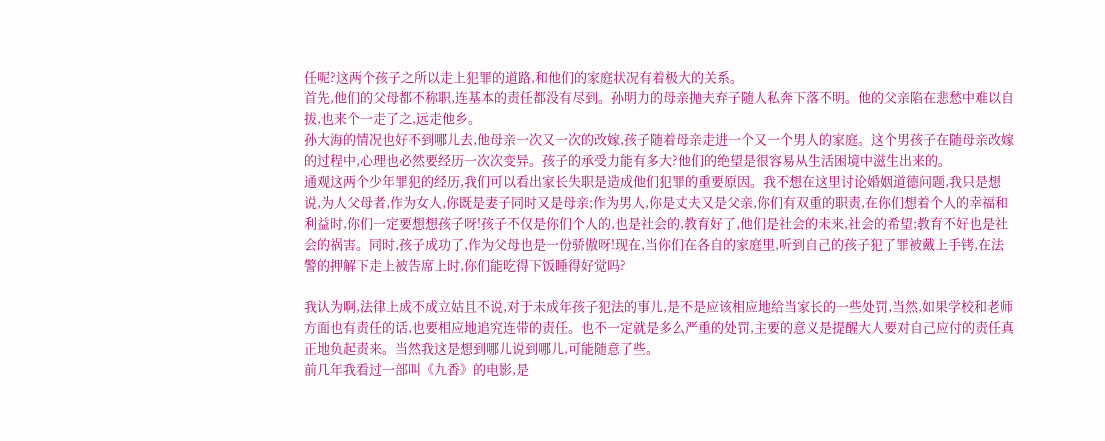任呢?这两个孩子之所以走上犯罪的道路,和他们的家庭状况有着极大的关系。
首先,他们的父母都不称职,连基本的责任都没有尽到。孙明力的母亲抛夫弃子随人私奔下落不明。他的父亲陷在悲愁中难以自拔,也来个一走了之,远走他乡。
孙大海的情况也好不到哪儿去,他母亲一次又一次的改嫁,孩子随着母亲走进一个又一个男人的家庭。这个男孩子在随母亲改嫁的过程中,心理也必然要经历一次次变异。孩子的承受力能有多大?他们的绝望是很容易从生活困境中滋生出来的。
通观这两个少年罪犯的经历,我们可以看出家长失职是造成他们犯罪的重要原因。我不想在这里讨论婚姻道德问题,我只是想说,为人父母者,作为女人,你既是妻子同时又是母亲;作为男人,你是丈夫又是父亲,你们有双重的职责,在你们想着个人的幸福和利益时,你们一定要想想孩子呀!孩子不仅是你们个人的,也是社会的,教育好了,他们是社会的未来,社会的希望;教育不好也是社会的祸害。同时,孩子成功了,作为父母也是一份骄傲呀!现在,当你们在各自的家庭里,听到自己的孩子犯了罪被戴上手铐,在法警的押解下走上被告席上时,你们能吃得下饭睡得好觉吗?

我认为啊,法律上成不成立姑且不说,对于未成年孩子犯法的事儿,是不是应该相应地给当家长的一些处罚,当然,如果学校和老师方面也有责任的话,也要相应地追究连带的责任。也不一定就是多么严重的处罚,主要的意义是提醒大人要对自己应付的责任真正地负起责来。当然我这是想到哪儿说到哪儿,可能随意了些。
前几年我看过一部叫《九香》的电影,是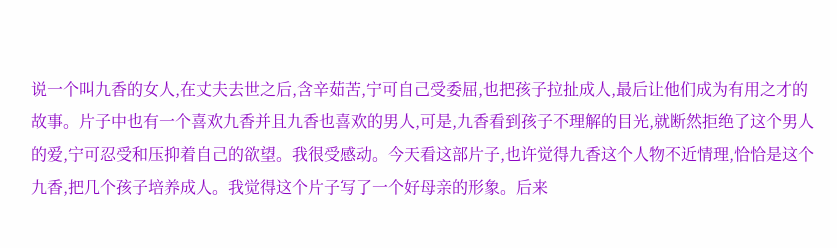说一个叫九香的女人,在丈夫去世之后,含辛茹苦,宁可自己受委屈,也把孩子拉扯成人,最后让他们成为有用之才的故事。片子中也有一个喜欢九香并且九香也喜欢的男人,可是,九香看到孩子不理解的目光,就断然拒绝了这个男人的爱,宁可忍受和压抑着自己的欲望。我很受感动。今天看这部片子,也许觉得九香这个人物不近情理,恰恰是这个九香,把几个孩子培养成人。我觉得这个片子写了一个好母亲的形象。后来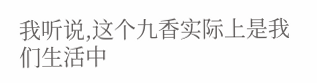我听说,这个九香实际上是我们生活中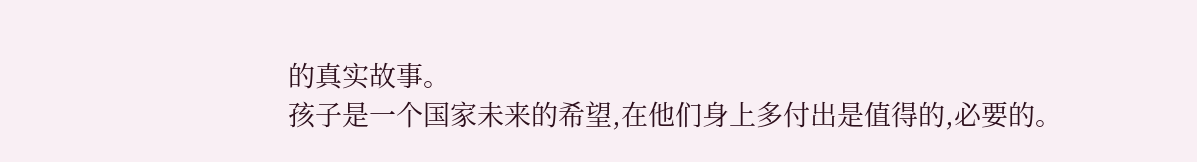的真实故事。
孩子是一个国家未来的希望,在他们身上多付出是值得的,必要的。